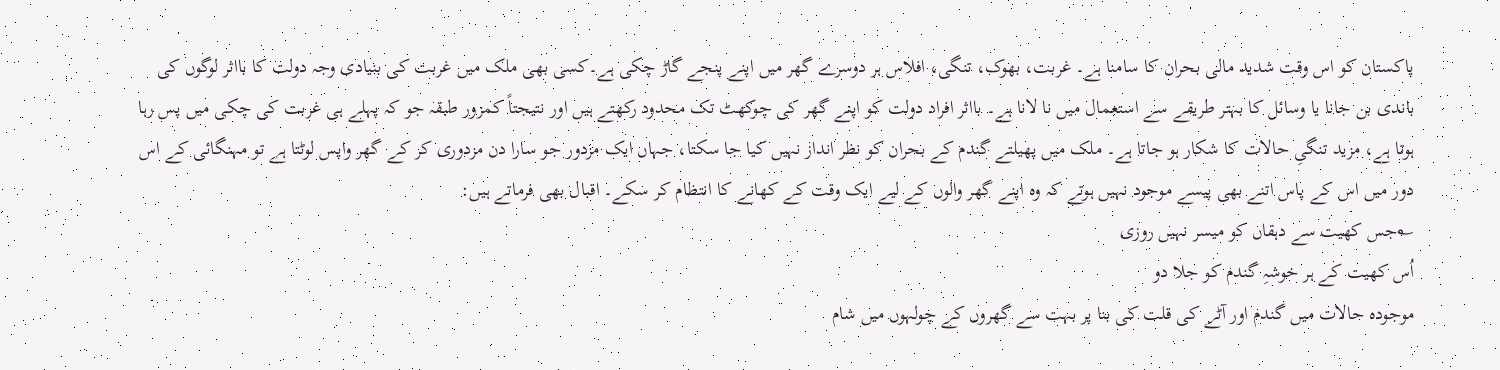پاکستان کو اس وقت شدید مالی بحران کا سامنا ہے۔ غربت، بھوک، تنگی، افلاس ہر دوسرے گھر میں اپنے پنجے گاڑ چکی ہے۔کسی بھی ملک میں غربت کی بنیادی وجہ دولت کا بااثر لوگوں کی باندی بن جانا یا وسائل کا بہتر طریقے سے استعمال میں نا لانا ہے۔ بااثر افراد دولت کو اپنے گھر کی چوکھٹ تک محدود رکھتے ہیں اور نتیجتاً کمزور طبقہ جو کہ پہلے ہی غربت کی چکی میں پس رہا ہوتا ہے، مزید تنگیِ حالات کا شکار ہو جاتا ہے۔ ملک میں پھیلتے گندم کے بحران کو نظر انداز نہیں کیا جا سکتا، جہاں ایک مزدور جو سارا دن مزدوری کر کے گھر واپس لوٹتا ہے تو مہنگائی کے اس دور میں اس کے پاس اتنے بھی پیسے موجود نہیں ہوتے کہ وہ اپنے گھر والوں کے لیے ایک وقت کے کھانے کا انتظام کر سکے۔ اقبال بھی فرماتے ہیں:
؎جس کھیت سے دہقاں کو میسر نہیں روزی
اُس کھیت کے ہر خوشہِ گندم کو جلا دو
موجودہ حالات میں گندم اور آٹے کی قلت کی بنا پر بہت سے گھروں کے چولہوں میں شام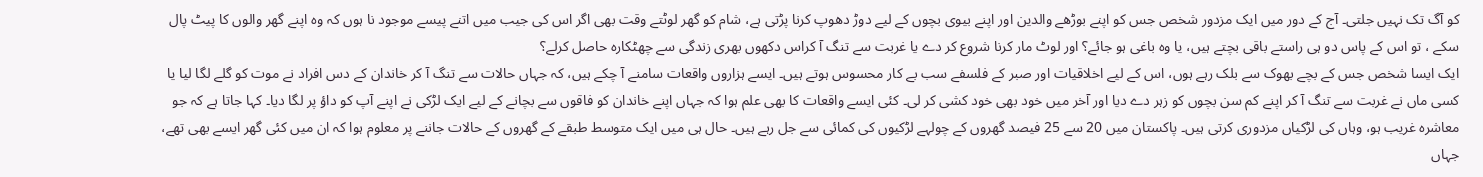کو آگ تک نہیں جلتی۔ آج کے دور میں ایک مزدور شخص جس کو اپنے بوڑھے والدین اور اپنے بیوی بچوں کے لیے دوڑ دھوپ کرنا پڑتی ہے، شام کو گھر لوٹتے وقت بھی اگر اس کی جیب میں اتنے پیسے موجود نا ہوں کہ وہ اپنے گھر والوں کا پیٹ پال سکے ، تو اس کے پاس دو ہی راستے باقی بچتے ہیں، یا وہ باغی ہو جائے؟ اور لوٹ مار کرنا شروع کر دے یا غربت سے تنگ آ کراس دکھوں بھری زندگی سے چھٹکارہ حاصل کرلے؟
ایک ایسا شخص جس کے بچے بھوک سے بلک رہے ہوں، اس کے لیے اخلاقیات اور صبر کے فلسفے سب بے کار محسوس ہوتے ہیں۔ ایسے ہزاروں واقعات سامنے آ چکے ہیں، کہ جہاں حالات سے تنگ آ کر خاندان کے دس افراد نے موت کو گلے لگا لیا یا کسی ماں نے غربت سے تنگ آ کر اپنے کم سن بچوں کو زہر دے دیا اور آخر میں خود بھی خود کشی کر لی۔ کئی ایسے واقعات کا بھی علم ہوا کہ جہاں اپنے خاندان کو فاقوں سے بچانے کے لیے ایک لڑکی نے اپنے آپ کو داؤ پر لگا دیا۔ کہا جاتا ہے کہ جو معاشرہ غریب ہو، وہاں کی لڑکیاں مزدوری کرتی ہیں۔ پاکستان میں 20 سے 25 فیصد گھروں کے چولہے لڑکیوں کی کمائی سے جل رہے ہیں۔ حال ہی میں ایک متوسط طبقے کے گھروں کے حالات جاننے پر معلوم ہوا کہ ان میں کئی گھر ایسے بھی تھے، جہاں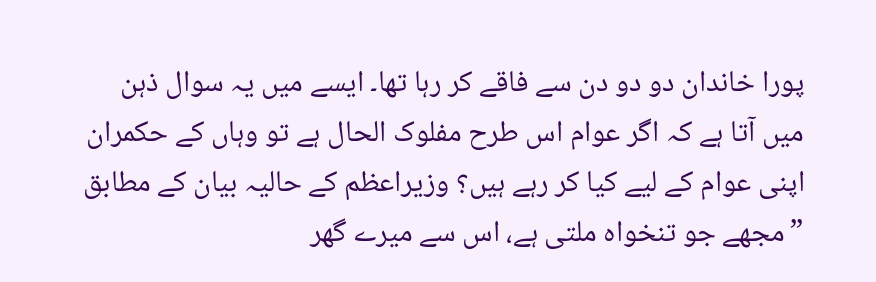پورا خاندان دو دو دن سے فاقے کر رہا تھا۔ ایسے میں یہ سوال ذہن میں آتا ہے کہ اگر عوام اس طرح مفلوک الحال ہے تو وہاں کے حکمران اپنی عوام کے لیے کیا کر رہے ہیں؟ وزیراعظم کے حالیہ بیان کے مطابق ”مجھے جو تنخواہ ملتی ہے، اس سے میرے گھر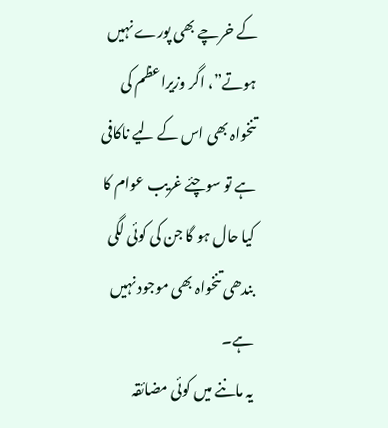کے خرچے بھی پورے نہیں ہوتے”، اگر وزیراعظم کی تنخواہ بھی اس کے لیے ناکافی ہے تو سوچئے غریب عوام کا کیا حال ہو گا جن کی کوئی لگی بندھی تنخواہ بھی موجود نہیں ہے۔
یہ ماننے میں کوئی مضائقہ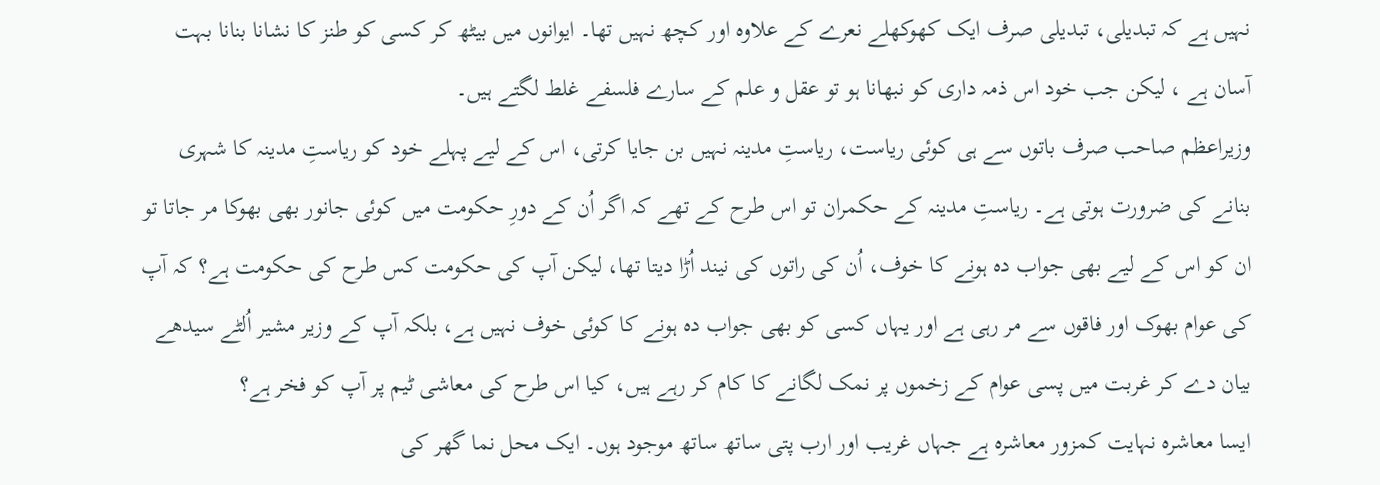نہیں ہے کہ تبدیلی، تبدیلی صرف ایک کھوکھلے نعرے کے علاوہ اور کچھ نہیں تھا۔ ایوانوں میں بیٹھ کر کسی کو طنز کا نشانا بنانا بہت آسان ہے ، لیکن جب خود اس ذمہ داری کو نبھانا ہو تو عقل و علم کے سارے فلسفے غلط لگتے ہیں۔
وزیراعظم صاحب صرف باتوں سے ہی کوئی ریاست، ریاستِ مدینہ نہیں بن جایا کرتی، اس کے لیے پہلے خود کو ریاستِ مدینہ کا شہری بنانے کی ضرورت ہوتی ہے۔ ریاستِ مدینہ کے حکمران تو اس طرح کے تھے کہ اگر اُن کے دورِ حکومت میں کوئی جانور بھی بھوکا مر جاتا تو ان کو اس کے لیے بھی جواب دہ ہونے کا خوف، اُن کی راتوں کی نیند اُڑا دیتا تھا، لیکن آپ کی حکومت کس طرح کی حکومت ہے؟ کہ آپ کی عوام بھوک اور فاقوں سے مر رہی ہے اور یہاں کسی کو بھی جواب دہ ہونے کا کوئی خوف نہیں ہے، بلکہ آپ کے وزیر مشیر اُلٹے سیدھے بیان دے کر غربت میں پسی عوام کے زخموں پر نمک لگانے کا کام کر رہے ہیں، کیا اس طرح کی معاشی ٹیم پر آپ کو فخر ہے؟
ایسا معاشرہ نہایت کمزور معاشرہ ہے جہاں غریب اور ارب پتی ساتھ ساتھ موجود ہوں۔ ایک محل نما گھر کی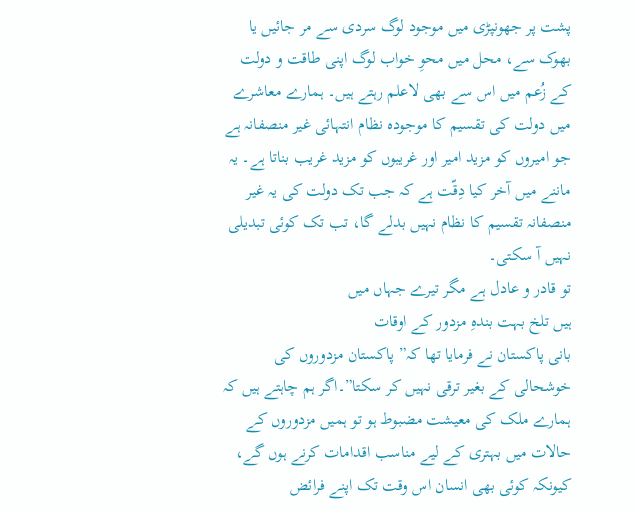پشت پر جھونپڑی میں موجود لوگ سردی سے مر جائیں یا بھوک سے، محل میں محوِ خواب لوگ اپنی طاقت و دولت کے زُعم میں اس سے بھی لاعلم رہتے ہیں۔ ہمارے معاشرے میں دولت کی تقسیم کا موجودہ نظام انتہائی غیر منصفانہ ہے جو امیروں کو مزید امیر اور غریبوں کو مزید غریب بناتا ہے۔ یہ ماننے میں آخر کیا دِقّت ہے کہ جب تک دولت کی یہ غیر منصفانہ تقسیم کا نظام نہیں بدلے گا، تب تک کوئی تبدیلی نہیں آ سکتی۔
تو قادر و عادل ہے مگر تیرے جہاں میں
ہیں تلخ بہت بندہِ مزدور کے اوقات
بانی پاکستان نے فرمایا تھا کہ” پاکستان مزدوروں کی خوشحالی کے بغیر ترقی نہیں کر سکتا”۔اگر ہم چاہتے ہیں کہ ہمارے ملک کی معیشت مضبوط ہو تو ہمیں مزدوروں کے حالات میں بہتری کے لیے مناسب اقدامات کرنے ہوں گے، کیونکہ کوئی بھی انسان اس وقت تک اپنے فرائض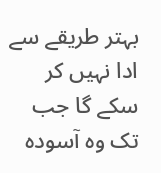بہتر طریقے سے ادا نہیں کر سکے گا جب تک وہ آسودہ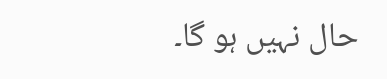حال نہیں ہو گا۔